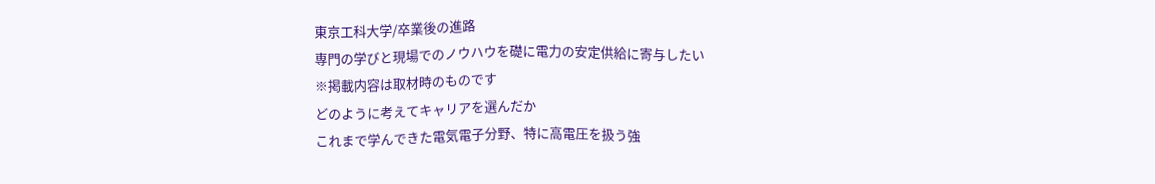東京工科大学/卒業後の進路
専門の学びと現場でのノウハウを礎に電力の安定供給に寄与したい
※掲載内容は取材時のものです
どのように考えてキャリアを選んだか
これまで学んできた電気電子分野、特に高電圧を扱う強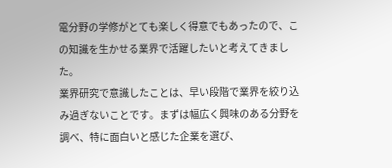電分野の学修がとても楽しく得意でもあったので、この知識を生かせる業界で活躍したいと考えてきました。
業界研究で意識したことは、早い段階で業界を絞り込み過ぎないことです。まずは幅広く興味のある分野を調べ、特に面白いと感じた企業を選び、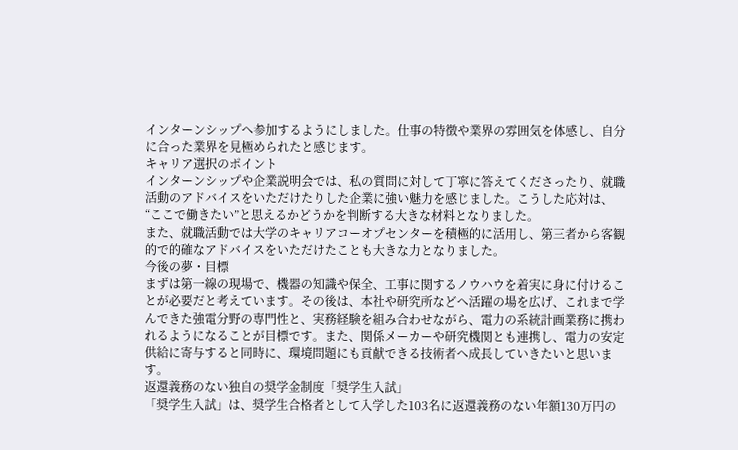インターンシップへ参加するようにしました。仕事の特徴や業界の雰囲気を体感し、自分に合った業界を見極められたと感じます。
キャリア選択のポイント
インターンシップや企業説明会では、私の質問に対して丁寧に答えてくださったり、就職活動のアドバイスをいただけたりした企業に強い魅力を感じました。こうした応対は、“ここで働きたい”と思えるかどうかを判断する大きな材料となりました。
また、就職活動では大学のキャリアコーオプセンターを積極的に活用し、第三者から客観的で的確なアドバイスをいただけたことも大きな力となりました。
今後の夢・目標
まずは第一線の現場で、機器の知識や保全、工事に関するノウハウを着実に身に付けることが必要だと考えています。その後は、本社や研究所などへ活躍の場を広げ、これまで学んできた強電分野の専門性と、実務経験を組み合わせながら、電力の系統計画業務に携われるようになることが目標です。また、関係メーカーや研究機関とも連携し、電力の安定供給に寄与すると同時に、環境問題にも貢献できる技術者へ成長していきたいと思います。
返還義務のない独自の奨学金制度「奨学生入試」
「奨学生入試」は、奨学生合格者として入学した103名に返還義務のない年額130万円の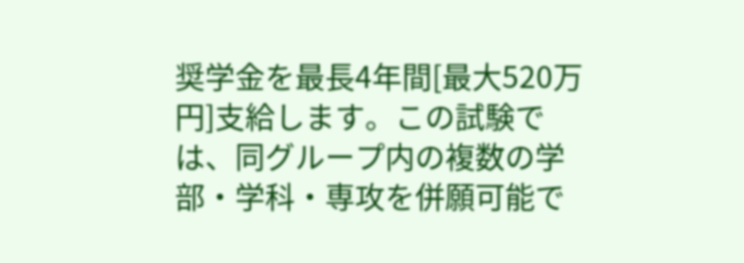奨学金を最長4年間[最大520万円]支給します。この試験では、同グループ内の複数の学部・学科・専攻を併願可能で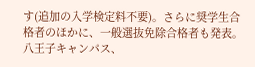す(追加の入学検定料不要)。さらに奨学生合格者のほかに、一般選抜免除合格者も発表。八王子キャンパス、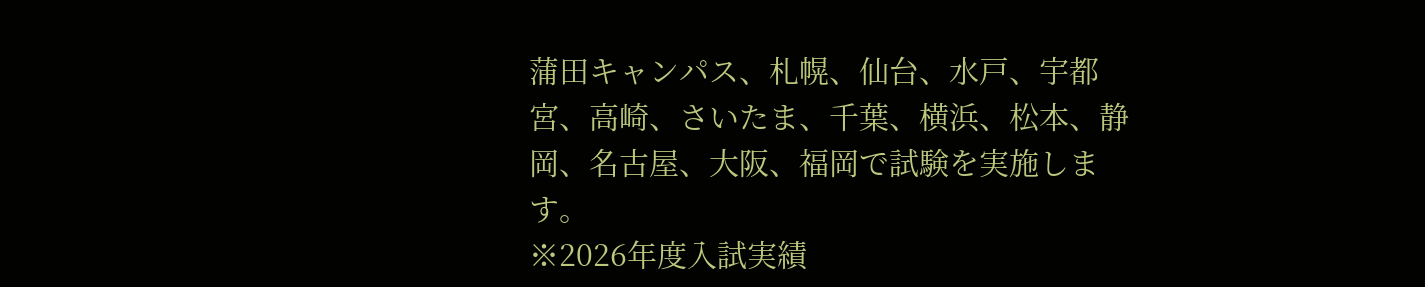蒲田キャンパス、札幌、仙台、水戸、宇都宮、高崎、さいたま、千葉、横浜、松本、静岡、名古屋、大阪、福岡で試験を実施します。
※2026年度入試実績